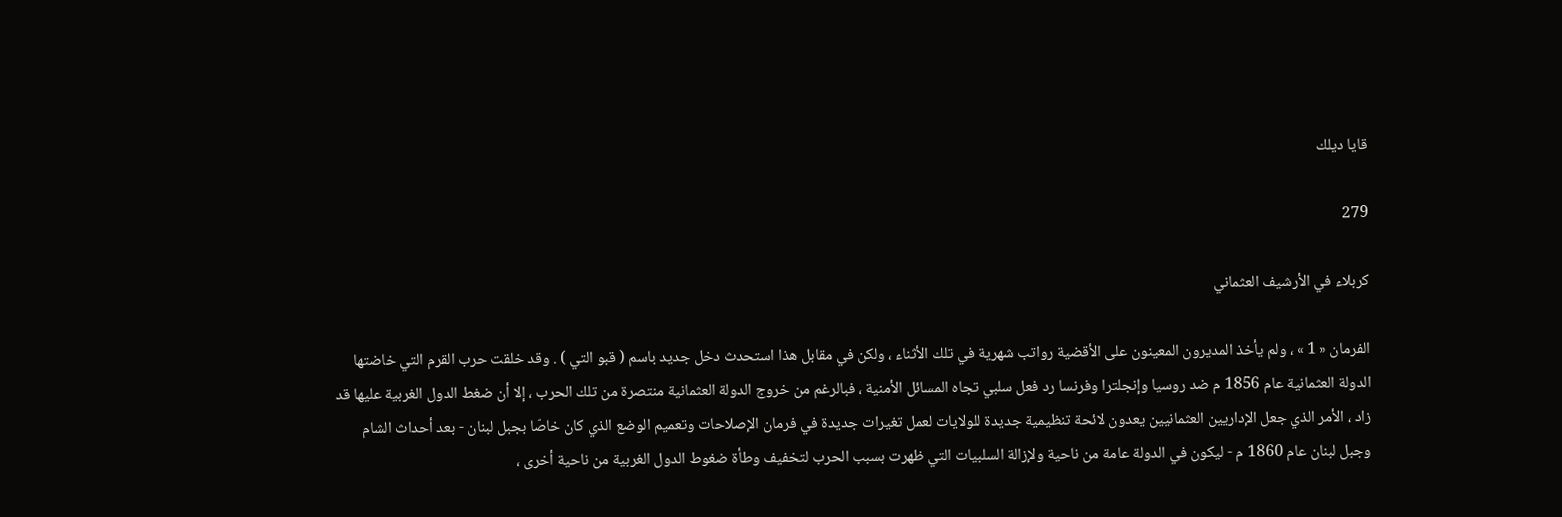قايا ديلك

279

كربلاء في الأرشيف العثماني

الفرمان « 1 » ، ولم يأخذ المديرون المعينون على الأقضية رواتب شهرية في تلك الأثناء ، ولكن في مقابل هذا استحدث دخل جديد باسم ( قبو التي ) . وقد خلقت حرب القرم التي خاضتها الدولة العثمانية عام 1856 م ضد روسيا وإنجلترا وفرنسا رد فعل سلبي تجاه المسائل الأمنية ، فبالرغم من خروج الدولة العثمانية منتصرة من تلك الحرب ، إلا أن ضغط الدول الغربية عليها قد زاد ، الأمر الذي جعل الإداريين العثمانيين يعدون لائحة تنظيمية جديدة للولايات لعمل تغيرات جديدة في فرمان الإصلاحات وتعميم الوضع الذي كان خاصّا بجبل لبنان - بعد أحداث الشام وجبل لبنان عام 1860 م - ليكون في الدولة عامة من ناحية ولإزالة السلبيات التي ظهرت بسبب الحرب لتخفيف وطأة ضغوط الدول الغربية من ناحية أخرى ،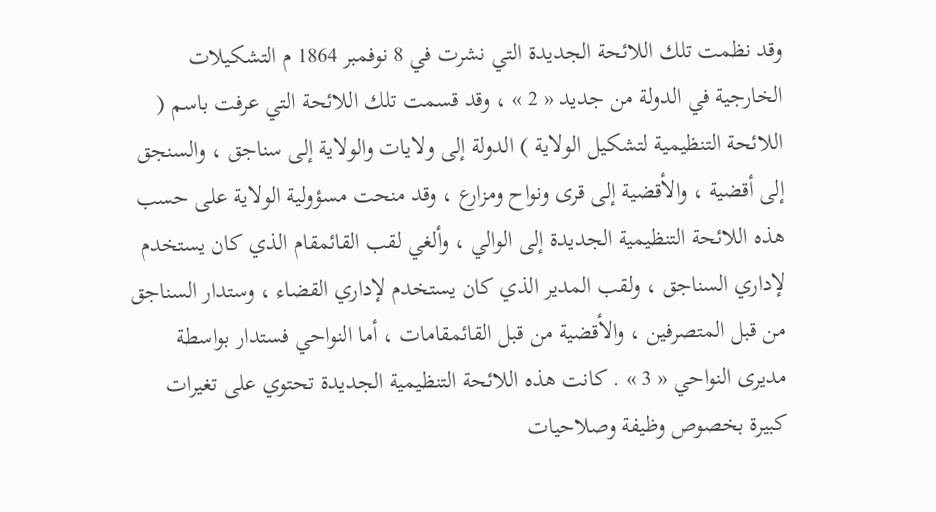وقد نظمت تلك اللائحة الجديدة التي نشرت في 8 نوفمبر 1864 م التشكيلات الخارجية في الدولة من جديد « 2 » ، وقد قسمت تلك اللائحة التي عرفت باسم ( اللائحة التنظيمية لتشكيل الولاية ) الدولة إلى ولايات والولاية إلى سناجق ، والسنجق إلى أقضية ، والأقضية إلى قرى ونواح ومزارع ، وقد منحت مسؤولية الولاية على حسب هذه اللائحة التنظيمية الجديدة إلى الوالي ، وألغي لقب القائمقام الذي كان يستخدم لإداري السناجق ، ولقب المدير الذي كان يستخدم لإداري القضاء ، وستدار السناجق من قبل المتصرفين ، والأقضية من قبل القائمقامات ، أما النواحي فستدار بواسطة مديرى النواحي « 3 » . كانت هذه اللائحة التنظيمية الجديدة تحتوي على تغيرات كبيرة بخصوص وظيفة وصلاحيات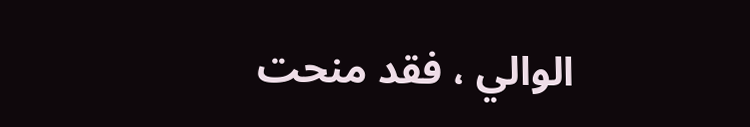الوالي ، فقد منحت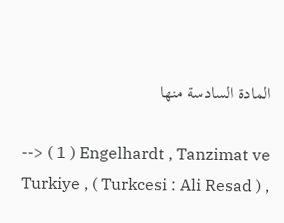المادة السادسة منها

--> ( 1 ) Engelhardt , Tanzimat ve Turkiye , ( Turkcesi : Ali Resad ) ,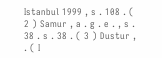Istanbul 1999 , s . 108 . ( 2 ) Samur , a . g . e . , s . 38 . s . 38 . ( 3 ) Dustur , . ( I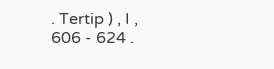. Tertip ) , I , 606 - 624 .